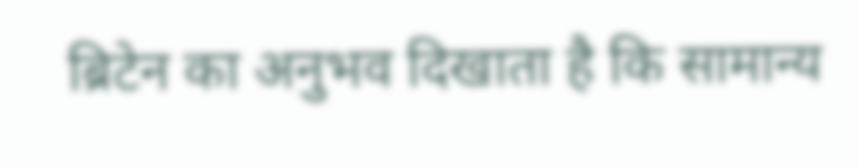ब्रिटेन का अनुभव दिखाता है कि सामान्य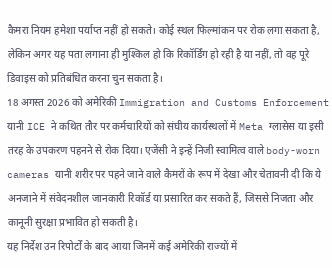कैमरा नियम हमेशा पर्याप्त नहीं हो सकते। कोई स्थल फिल्मांकन पर रोक लगा सकता है, लेकिन अगर यह पता लगाना ही मुश्किल हो कि रिकॉर्डिंग हो रही है या नहीं, तो वह पूरे डिवाइस को प्रतिबंधित करना चुन सकता है।
18 अगस्त 2026 को अमेरिकी Immigration and Customs Enforcement यानी ICE ने कथित तौर पर कर्मचारियों को संघीय कार्यस्थलों में Meta ग्लासेस या इसी तरह के उपकरण पहनने से रोक दिया। एजेंसी ने इन्हें निजी स्वामित्व वाले body-worn cameras यानी शरीर पर पहने जाने वाले कैमरों के रूप में देखा और चेतावनी दी कि ये अनजाने में संवेदनशील जानकारी रिकॉर्ड या प्रसारित कर सकते हैं, जिससे निजता और कानूनी सुरक्षा प्रभावित हो सकती है।
यह निर्देश उन रिपोर्टों के बाद आया जिनमें कई अमेरिकी राज्यों में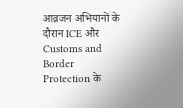आव्रजन अभियानों के दौरान ICE और Customs and Border Protection के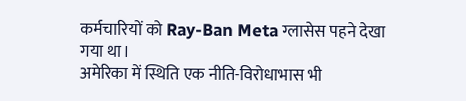कर्मचारियों को Ray-Ban Meta ग्लासेस पहने देखा गया था।
अमेरिका में स्थिति एक नीति-विरोधाभास भी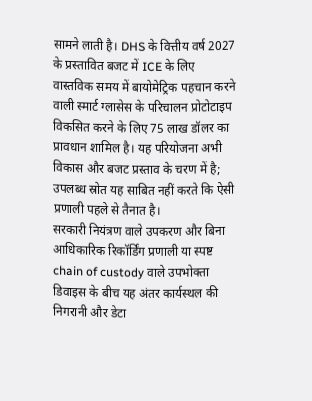सामने लाती है। DHS के वित्तीय वर्ष 2027 के प्रस्तावित बजट में ICE के लिए वास्तविक समय में बायोमेट्रिक पहचान करने वाली स्मार्ट ग्लासेस के परिचालन प्रोटोटाइप विकसित करने के लिए 75 लाख डॉलर का प्रावधान शामिल है। यह परियोजना अभी विकास और बजट प्रस्ताव के चरण में है; उपलब्ध स्रोत यह साबित नहीं करते कि ऐसी प्रणाली पहले से तैनात है।
सरकारी नियंत्रण वाले उपकरण और बिना आधिकारिक रिकॉर्डिंग प्रणाली या स्पष्ट chain of custody वाले उपभोक्ता डिवाइस के बीच यह अंतर कार्यस्थल की निगरानी और डेटा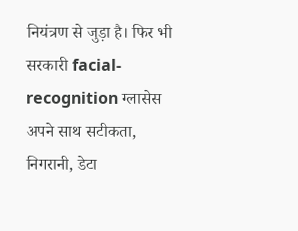नियंत्रण से जुड़ा है। फिर भी सरकारी facial-recognition ग्लासेस अपने साथ सटीकता, निगरानी, डेटा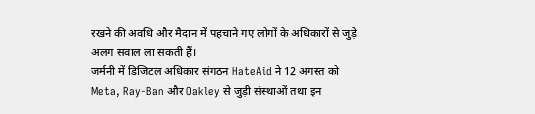रखने की अवधि और मैदान में पहचाने गए लोगों के अधिकारों से जुड़े अलग सवाल ला सकती हैं।
जर्मनी में डिजिटल अधिकार संगठन HateAid ने 12 अगस्त को Meta, Ray-Ban और Oakley से जुड़ी संस्थाओं तथा इन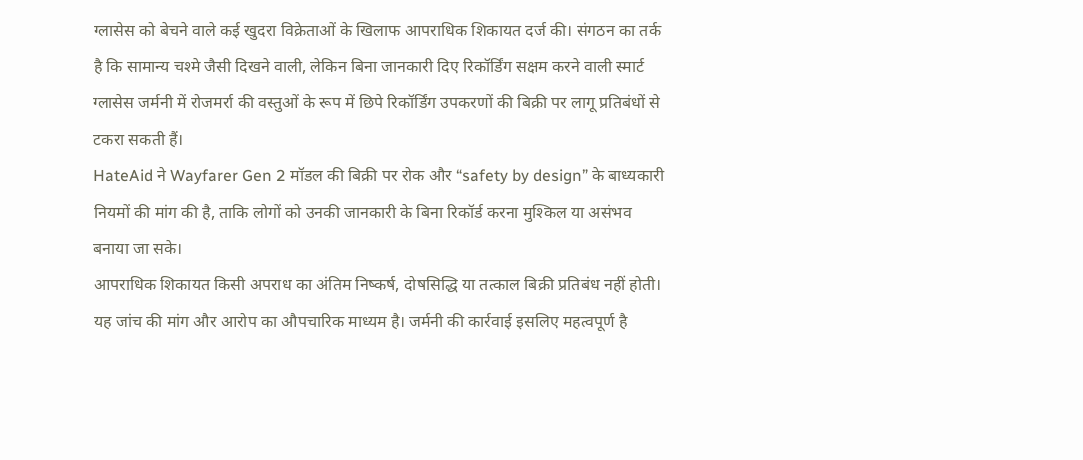ग्लासेस को बेचने वाले कई खुदरा विक्रेताओं के खिलाफ आपराधिक शिकायत दर्ज की। संगठन का तर्क है कि सामान्य चश्मे जैसी दिखने वाली, लेकिन बिना जानकारी दिए रिकॉर्डिंग सक्षम करने वाली स्मार्ट ग्लासेस जर्मनी में रोजमर्रा की वस्तुओं के रूप में छिपे रिकॉर्डिंग उपकरणों की बिक्री पर लागू प्रतिबंधों से टकरा सकती हैं।
HateAid ने Wayfarer Gen 2 मॉडल की बिक्री पर रोक और “safety by design” के बाध्यकारी नियमों की मांग की है, ताकि लोगों को उनकी जानकारी के बिना रिकॉर्ड करना मुश्किल या असंभव बनाया जा सके।
आपराधिक शिकायत किसी अपराध का अंतिम निष्कर्ष, दोषसिद्धि या तत्काल बिक्री प्रतिबंध नहीं होती। यह जांच की मांग और आरोप का औपचारिक माध्यम है। जर्मनी की कार्रवाई इसलिए महत्वपूर्ण है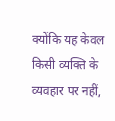क्योंकि यह केवल किसी व्यक्ति के व्यवहार पर नहीं,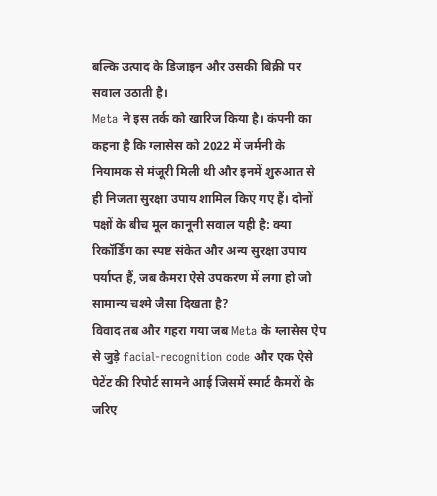बल्कि उत्पाद के डिजाइन और उसकी बिक्री पर सवाल उठाती है।
Meta ने इस तर्क को खारिज किया है। कंपनी का कहना है कि ग्लासेस को 2022 में जर्मनी के नियामक से मंजूरी मिली थी और इनमें शुरुआत से ही निजता सुरक्षा उपाय शामिल किए गए हैं। दोनों पक्षों के बीच मूल कानूनी सवाल यही है: क्या रिकॉर्डिंग का स्पष्ट संकेत और अन्य सुरक्षा उपाय पर्याप्त हैं, जब कैमरा ऐसे उपकरण में लगा हो जो सामान्य चश्मे जैसा दिखता है?
विवाद तब और गहरा गया जब Meta के ग्लासेस ऐप से जुड़े facial-recognition code और एक ऐसे पेटेंट की रिपोर्ट सामने आई जिसमें स्मार्ट कैमरों के जरिए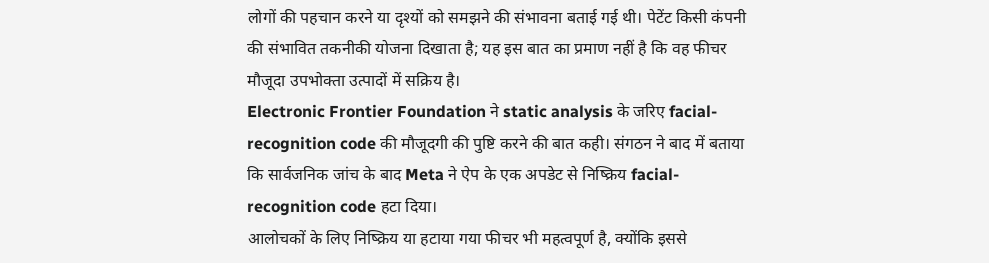लोगों की पहचान करने या दृश्यों को समझने की संभावना बताई गई थी। पेटेंट किसी कंपनी की संभावित तकनीकी योजना दिखाता है; यह इस बात का प्रमाण नहीं है कि वह फीचर मौजूदा उपभोक्ता उत्पादों में सक्रिय है।
Electronic Frontier Foundation ने static analysis के जरिए facial-recognition code की मौजूदगी की पुष्टि करने की बात कही। संगठन ने बाद में बताया कि सार्वजनिक जांच के बाद Meta ने ऐप के एक अपडेट से निष्क्रिय facial-recognition code हटा दिया।
आलोचकों के लिए निष्क्रिय या हटाया गया फीचर भी महत्वपूर्ण है, क्योंकि इससे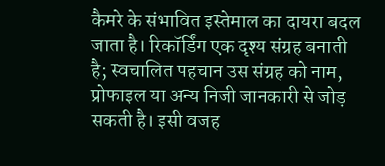कैमरे के संभावित इस्तेमाल का दायरा बदल जाता है। रिकॉर्डिंग एक दृश्य संग्रह बनाती है; स्वचालित पहचान उस संग्रह को नाम, प्रोफाइल या अन्य निजी जानकारी से जोड़ सकती है। इसी वजह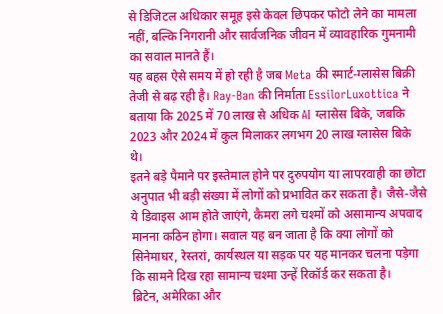से डिजिटल अधिकार समूह इसे केवल छिपकर फोटो लेने का मामला नहीं, बल्कि निगरानी और सार्वजनिक जीवन में व्यावहारिक गुमनामी का सवाल मानते हैं।
यह बहस ऐसे समय में हो रही है जब Meta की स्मार्ट-ग्लासेस बिक्री तेजी से बढ़ रही है। Ray-Ban की निर्माता EssilorLuxottica ने बताया कि 2025 में 70 लाख से अधिक AI ग्लासेस बिके, जबकि 2023 और 2024 में कुल मिलाकर लगभग 20 लाख ग्लासेस बिके थे।
इतने बड़े पैमाने पर इस्तेमाल होने पर दुरुपयोग या लापरवाही का छोटा अनुपात भी बड़ी संख्या में लोगों को प्रभावित कर सकता है। जैसे-जैसे ये डिवाइस आम होते जाएंगे, कैमरा लगे चश्मों को असामान्य अपवाद मानना कठिन होगा। सवाल यह बन जाता है कि क्या लोगों को सिनेमाघर, रेस्तरां, कार्यस्थल या सड़क पर यह मानकर चलना पड़ेगा कि सामने दिख रहा सामान्य चश्मा उन्हें रिकॉर्ड कर सकता है।
ब्रिटेन, अमेरिका और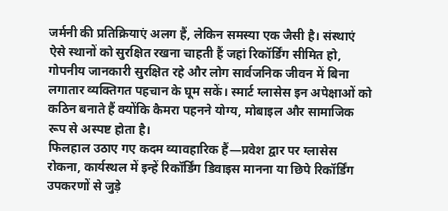जर्मनी की प्रतिक्रियाएं अलग हैं, लेकिन समस्या एक जैसी है। संस्थाएं ऐसे स्थानों को सुरक्षित रखना चाहती हैं जहां रिकॉर्डिंग सीमित हो, गोपनीय जानकारी सुरक्षित रहे और लोग सार्वजनिक जीवन में बिना लगातार व्यक्तिगत पहचान के घूम सकें। स्मार्ट ग्लासेस इन अपेक्षाओं को कठिन बनाते हैं क्योंकि कैमरा पहनने योग्य, मोबाइल और सामाजिक रूप से अस्पष्ट होता है।
फिलहाल उठाए गए कदम व्यावहारिक हैं—प्रवेश द्वार पर ग्लासेस रोकना, कार्यस्थल में इन्हें रिकॉर्डिंग डिवाइस मानना या छिपे रिकॉर्डिंग उपकरणों से जुड़े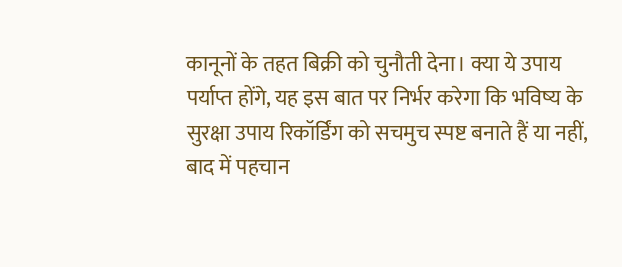कानूनों के तहत बिक्री को चुनौती देना। क्या ये उपाय पर्याप्त होंगे, यह इस बात पर निर्भर करेगा कि भविष्य के सुरक्षा उपाय रिकॉर्डिंग को सचमुच स्पष्ट बनाते हैं या नहीं, बाद में पहचान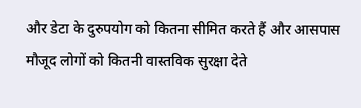और डेटा के दुरुपयोग को कितना सीमित करते हैं और आसपास मौजूद लोगों को कितनी वास्तविक सुरक्षा देते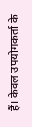हैं। केवल उपयोगकर्ता के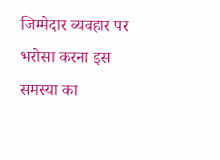जिम्मेदार व्यवहार पर भरोसा करना इस समस्या का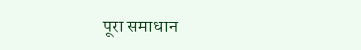पूरा समाधान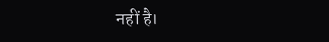नहीं है।